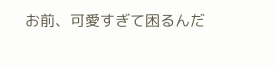お前、可愛すぎて困るんだ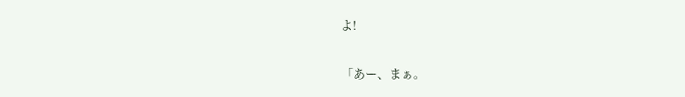よ!

「あー、まぁ。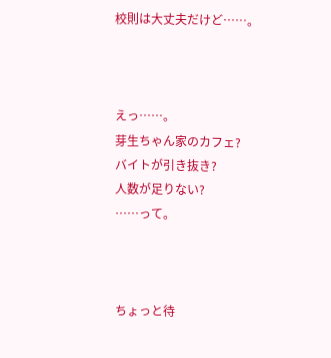校則は大丈夫だけど……。



えっ……。
芽生ちゃん家のカフェ?
バイトが引き抜き?
人数が足りない?
……って。



ちょっと待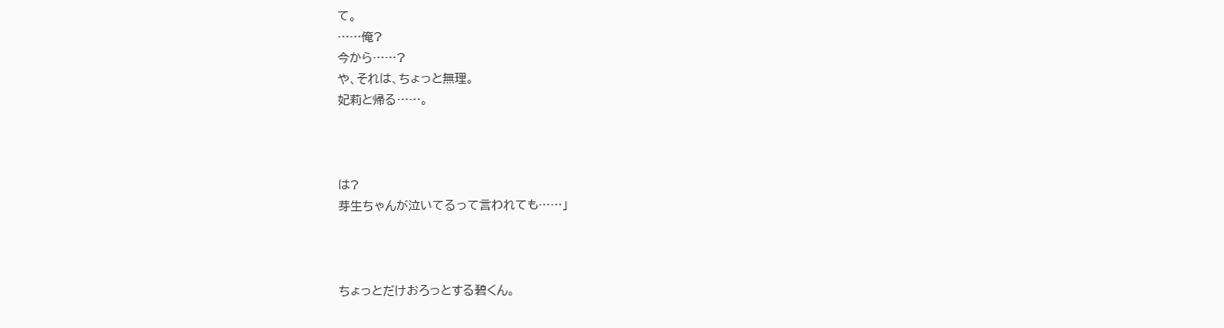て。
……俺?
今から……?
や、それは、ちょっと無理。
妃莉と帰る……。



は?
芽生ちゃんが泣いてるって言われても……」



ちょっとだけおろっとする碧くん。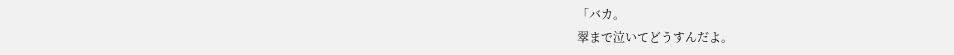「バカ。
翠まで泣いてどうすんだよ。